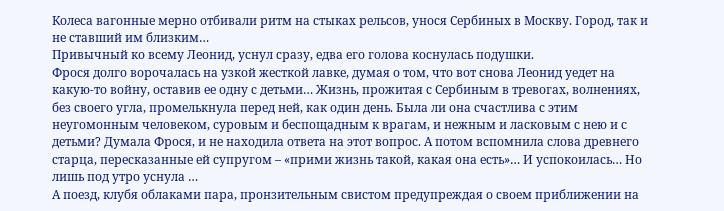Колеса вагонные мерно отбивали ритм на стыках рельсов, унося Сербиных в Москву. Город, так и не ставший им близким…
Привычный ко всему Леонид, уснул сразу, едва его голова коснулась подушки.
Фрося долго ворочалась на узкой жесткой лавке, думая о том, что вот снова Леонид уедет на какую-то войну, оставив ее одну с детьми… Жизнь, прожитая с Сербиным в тревогах, волнениях, без своего угла, промелькнула перед ней, как один день. Была ли она счастлива с этим неугомонным человеком, суровым и беспощадным к врагам, и нежным и ласковым с нею и с детьми? Думала Фрося, и не находила ответа на этот вопрос. А потом вспомнила слова древнего старца, пересказанные ей супругом – «прими жизнь такой, какая она есть»… И успокоилась… Но лишь под утро уснула …
А поезд, клубя облаками пара, пронзительным свистом предупреждая о своем приближении на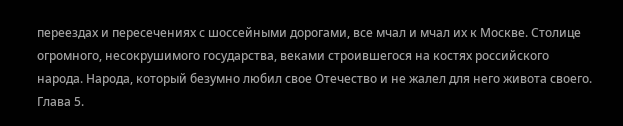переездах и пересечениях с шоссейными дорогами, все мчал и мчал их к Москве. Столице огромного, несокрушимого государства, веками строившегося на костях российского народа. Народа, который безумно любил свое Отечество и не жалел для него живота своего.
Глава 5.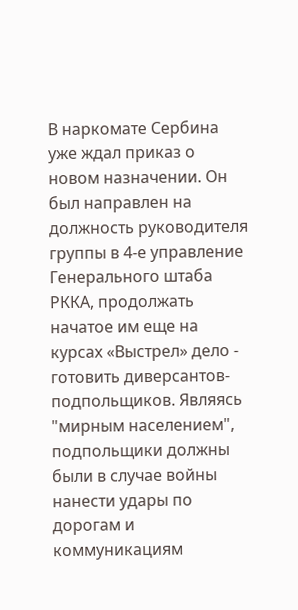В наркомате Сербина уже ждал приказ о новом назначении. Он был направлен на должность руководителя группы в 4-е управление Генерального штаба РККА, продолжать начатое им еще на курсах «Выстрел» дело - готовить диверсантов-подпольщиков. Являясь "мирным населением", подпольщики должны были в случае войны нанести удары по дорогам и коммуникациям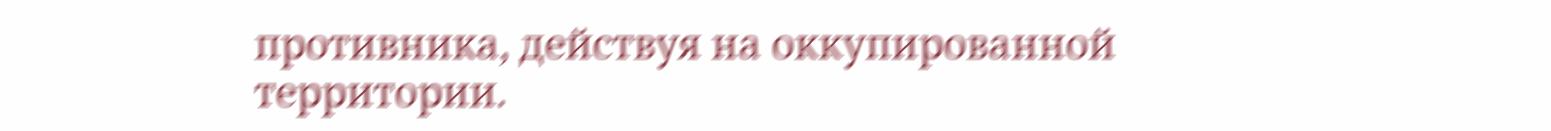противника, действуя на оккупированной территории.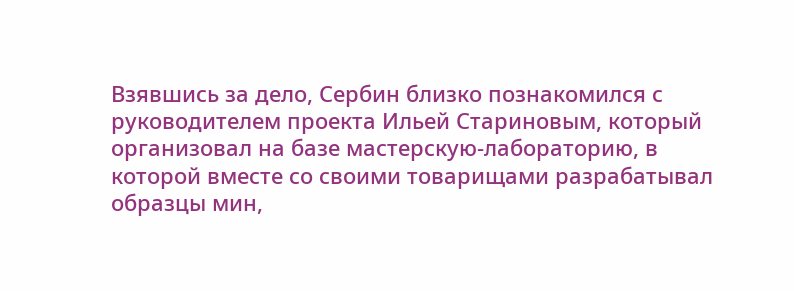Взявшись за дело, Сербин близко познакомился с руководителем проекта Ильей Стариновым, который организовал на базе мастерскую-лабораторию, в которой вместе со своими товарищами разрабатывал образцы мин,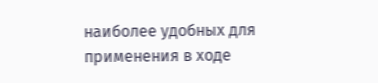наиболее удобных для применения в ходе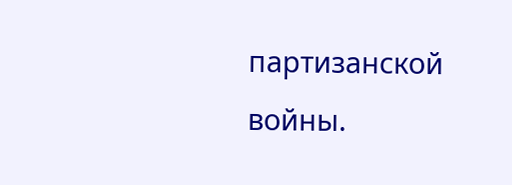партизанской войны.